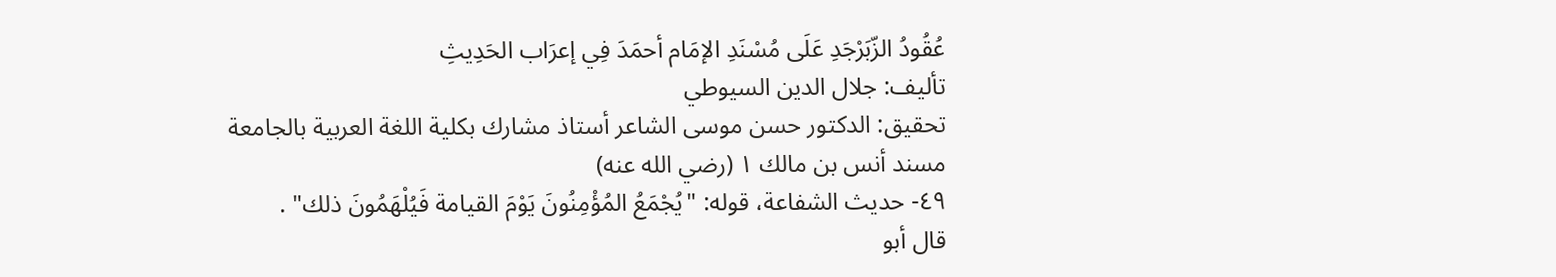عُقُودُ الزّبَرْجَدِ عَلَى مُسْنَدِ الإمَام أحمَدَ فِي إعرَاب الحَدِيثِ
تأليف: جلال الدين السيوطي
تحقيق: الدكتور حسن موسى الشاعر أستاذ مشارك بكلية اللغة العربية بالجامعة
مسند أنس بن مالك ١ (رضي الله عنه)
٤٩- حديث الشفاعة، قوله: "يُجْمَعُ المُؤْمِنُونَ يَوْمَ القيامة فَيُلْهَمُونَ ذلك" .
قال أبو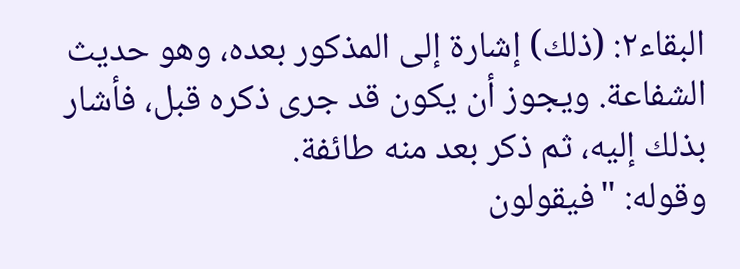البقاء٢: (ذلك) إشارة إلى المذكور بعده، وهو حديث الشفاعة. ويجوز أن يكون قد جرى ذكره قبل، فأشار بذلك إليه، ثم ذكر بعد منه طائفة.
وقوله: "فيقولون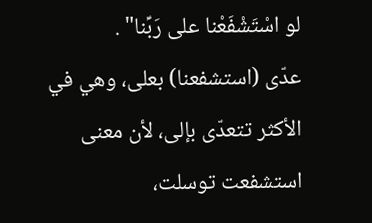لو اسْتَشْفَعْنا على رَبِّنا" .
عدّى (استشفعنا) بعلى، وهي في الأكثر تتعدّى بإلى، لأن معنى استشفعت توسلت،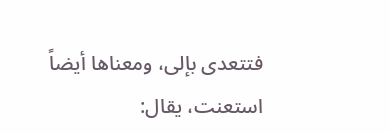فتتعدى بإلى، ومعناها أيضاً استعنت، يقال: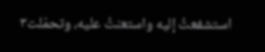استشفعتُ إليه واستعنتُ عليه، وتحمّلت٣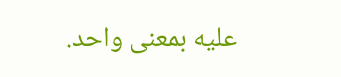عليه بمعنى واحد.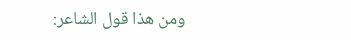ومن هذا قول الشاعر: